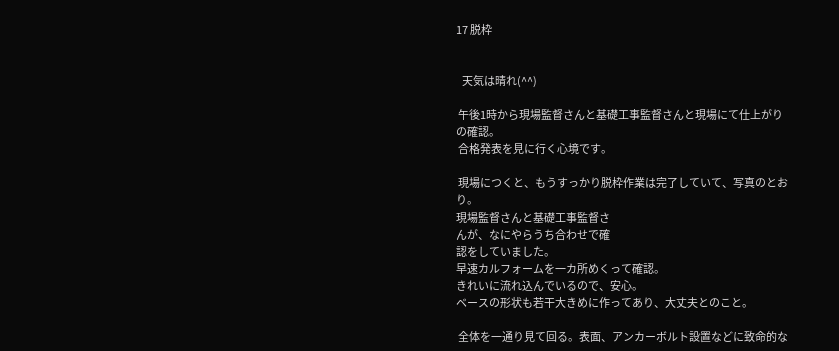17 脱枠


   天気は晴れ(^^)

 午後1時から現場監督さんと基礎工事監督さんと現場にて仕上がり
の確認。
 合格発表を見に行く心境です。

 現場につくと、もうすっかり脱枠作業は完了していて、写真のとお
り。
現場監督さんと基礎工事監督さ
んが、なにやらうち合わせで確
認をしていました。
早速カルフォームを一カ所めくって確認。
きれいに流れ込んでいるので、安心。
ベースの形状も若干大きめに作ってあり、大丈夫とのこと。

 全体を一通り見て回る。表面、アンカーボルト設置などに致命的な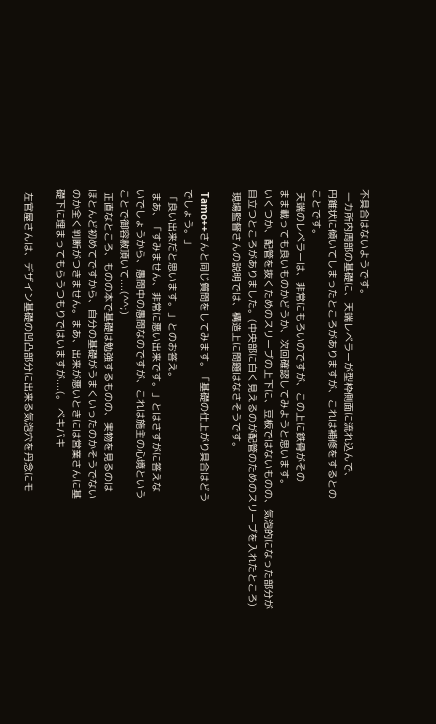不具合はないようです。
 一カ所内周部の基礎に、天端レベラーが型枠側面に流れ込んで、
円錐状に傾いてしまったところがありますが、これは補修をするとの
ことです。
 天端のレベラーは、非常にもろいのですが、この上に鉄骨がその
まま載っても良いものかどうか、次回確認してみようと思います。
いくつか、配管を抜くためのスリーブの上下に、豆板ではないものの、気泡的になった部分が目立つところがありました。(中央部に白く見えるのが配管のためのスリーブを入れたところ)
 現場監督さんの説明では、構造上に問題はなさそうです。

 Tamo++さんと同じ質問をしてみます。「基礎の仕上がり具合はどう
でしょう。」
 「良い出来だと思います。」とのお答え。
 まあ、「すみません、非常に悪い出来です。」とはさすがに答えな
いでしょうから、愚問中の愚問なのですが、これは施主の心境という
ことで御容赦頂いて....(^^;)
 正直なところ、ものの本で基礎は勉強するものの、実物を見るのは
ほとんど初めてですから、自分の基礎がうまくいったのかそうでない
のか全く判断がつきません。まあ、出来が悪いときには営業さんに基
礎下に埋まってもらうつもりではいますが....(。 ベキバキ

 左官屋さんは、デザイン基礎の凹凸部分に出来る気泡穴を丹念にモ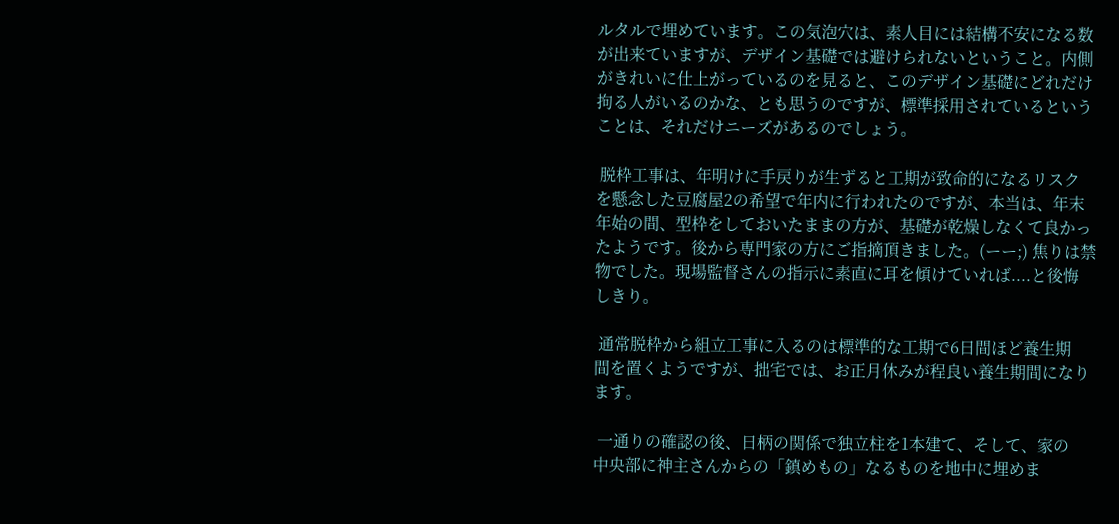ルタルで埋めています。この気泡穴は、素人目には結構不安になる数
が出来ていますが、デザイン基礎では避けられないということ。内側
がきれいに仕上がっているのを見ると、このデザイン基礎にどれだけ
拘る人がいるのかな、とも思うのですが、標準採用されているという
ことは、それだけニーズがあるのでしょう。

 脱枠工事は、年明けに手戻りが生ずると工期が致命的になるリスク
を懸念した豆腐屋2の希望で年内に行われたのですが、本当は、年末
年始の間、型枠をしておいたままの方が、基礎が乾燥しなくて良かっ
たようです。後から専門家の方にご指摘頂きました。(ーー;) 焦りは禁
物でした。現場監督さんの指示に素直に耳を傾けていれば....と後悔
しきり。

 通常脱枠から組立工事に入るのは標準的な工期で6日間ほど養生期
間を置くようですが、拙宅では、お正月休みが程良い養生期間になり
ます。

 一通りの確認の後、日柄の関係で独立柱を1本建て、そして、家の
中央部に神主さんからの「鎮めもの」なるものを地中に埋めま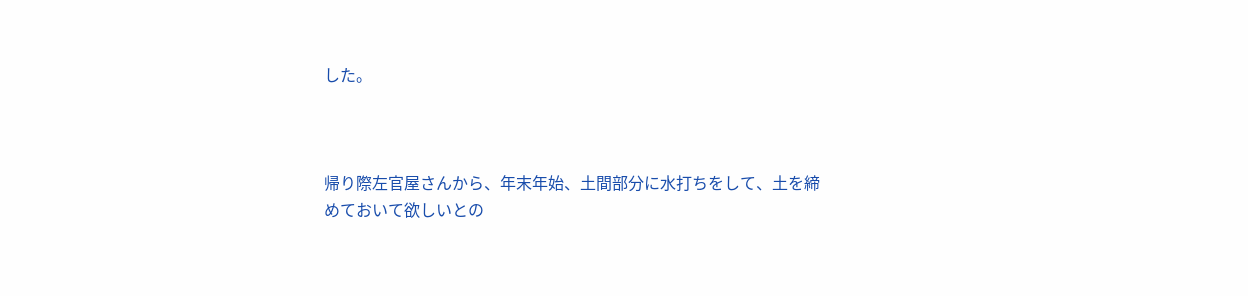した。



帰り際左官屋さんから、年末年始、土間部分に水打ちをして、土を締
めておいて欲しいとの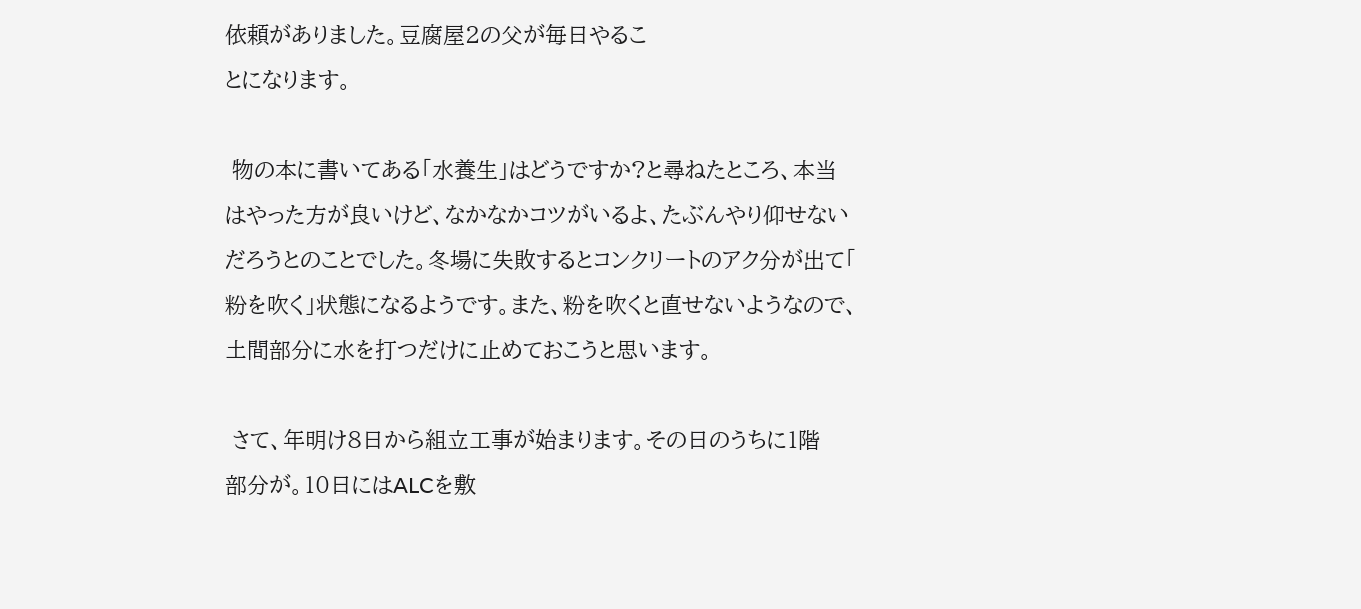依頼がありました。豆腐屋2の父が毎日やるこ
とになります。

 物の本に書いてある「水養生」はどうですか?と尋ねたところ、本当
はやった方が良いけど、なかなかコツがいるよ、たぶんやり仰せない
だろうとのことでした。冬場に失敗するとコンクリートのアク分が出て「
粉を吹く」状態になるようです。また、粉を吹くと直せないようなので、
土間部分に水を打つだけに止めておこうと思います。

 さて、年明け8日から組立工事が始まります。その日のうちに1階
部分が。10日にはALCを敷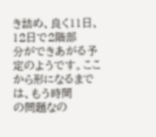き詰め、良く11日、12日で2階部
分ができあがる予定のようです。ここから形になるまでは、もう時間
の問題なの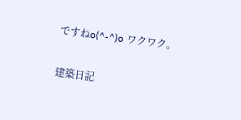ですねo(^-^)o ワクワク。


建築日記